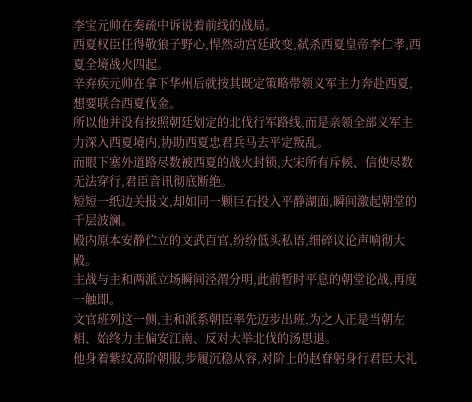李宝元帅在奏疏中诉说着前线的战局。
西夏权臣任得敬狼子野心,悍然动宫廷政变,弑杀西夏皇帝李仁孝,西夏全境战火四起。
辛弃疾元帅在拿下华州后就按其既定策略带领义军主力奔赴西夏,想要联合西夏伐金。
所以他并没有按照朝廷划定的北伐行军路线,而是亲领全部义军主力深入西夏境内,协助西夏忠君兵马去平定叛乱。
而眼下塞外道路尽数被西夏的战火封锁,大宋所有斥候、信使尽数无法穿行,君臣音讯彻底断绝。
短短一纸边关报文,却如同一颗巨石投入平静湖面,瞬间激起朝堂的千层波澜。
殿内原本安静伫立的文武百官,纷纷低头私语,细碎议论声响彻大殿。
主战与主和两派立场瞬间泾渭分明,此前暂时平息的朝堂论战,再度一触即。
文官班列这一侧,主和派系朝臣率先迈步出班,为之人正是当朝左相、始终力主偏安江南、反对大举北伐的汤思退。
他身着紫纹高阶朝服,步履沉稳从容,对阶上的赵眘躬身行君臣大礼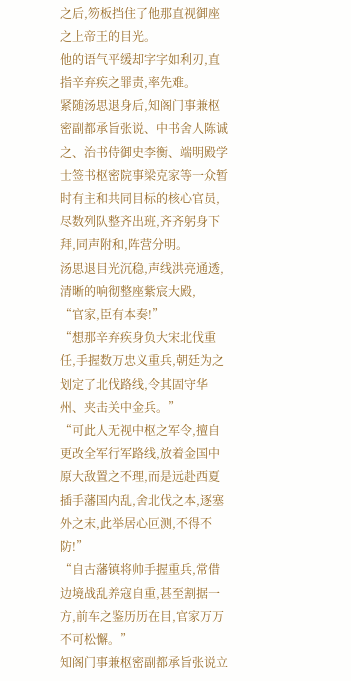之后,笏板挡住了他那直视御座之上帝王的目光。
他的语气平缓却字字如利刃,直指辛弃疾之罪责,率先难。
紧随汤思退身后,知阁门事兼枢密副都承旨张说、中书舍人陈诚之、治书侍御史李衡、端明殿学士签书枢密院事梁克家等一众暂时有主和共同目标的核心官员,尽数列队整齐出班,齐齐躬身下拜,同声附和,阵营分明。
汤思退目光沉稳,声线洪亮通透,清晰的响彻整座紫宸大殿,
“官家,臣有本奏!”
“想那辛弃疾身负大宋北伐重任,手握数万忠义重兵,朝廷为之划定了北伐路线,令其固守华州、夹击关中金兵。”
“可此人无视中枢之军令,擅自更改全军行军路线,放着金国中原大敌置之不理,而是远赴西夏插手藩国内乱,舍北伐之本,逐塞外之末,此举居心叵测,不得不防!”
“自古藩镇将帅手握重兵,常借边境战乱养寇自重,甚至割据一方,前车之鉴历历在目,官家万万不可松懈。”
知阁门事兼枢密副都承旨张说立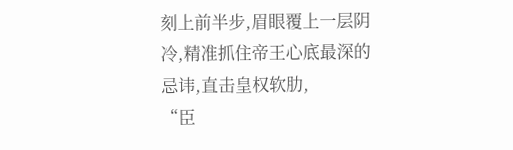刻上前半步,眉眼覆上一层阴冷,精准抓住帝王心底最深的忌讳,直击皇权软肋,
“臣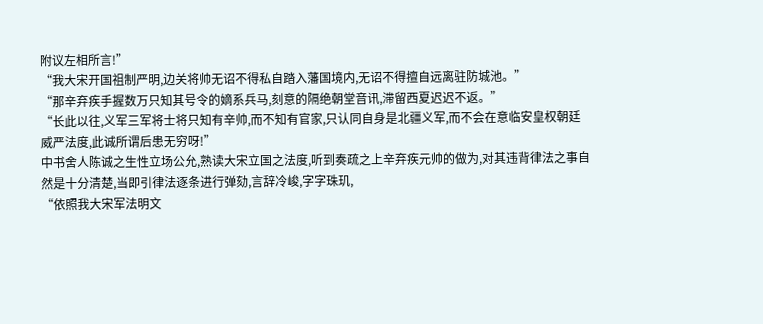附议左相所言!”
“我大宋开国祖制严明,边关将帅无诏不得私自踏入藩国境内,无诏不得擅自远离驻防城池。”
“那辛弃疾手握数万只知其号令的嫡系兵马,刻意的隔绝朝堂音讯,滞留西夏迟迟不返。”
“长此以往,义军三军将士将只知有辛帅,而不知有官家,只认同自身是北疆义军,而不会在意临安皇权朝廷威严法度,此诚所谓后患无穷呀!”
中书舍人陈诚之生性立场公允,熟读大宋立国之法度,听到奏疏之上辛弃疾元帅的做为,对其违背律法之事自然是十分清楚,当即引律法逐条进行弹劾,言辞冷峻,字字珠玑,
“依照我大宋军法明文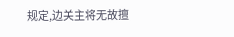规定,边关主将无故擅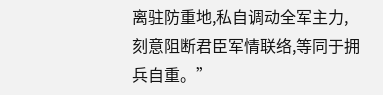离驻防重地,私自调动全军主力,刻意阻断君臣军情联络,等同于拥兵自重。”